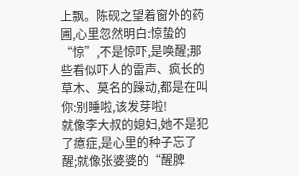上飘。陈砚之望着窗外的药圃,心里忽然明白:惊蛰的“惊”,不是惊吓,是唤醒;那些看似吓人的雷声、疯长的草木、莫名的躁动,都是在叫你:别睡啦,该发芽啦!
就像李大叔的媳妇,她不是犯了癔症,是心里的种子忘了醒;就像张婆婆的“醒脾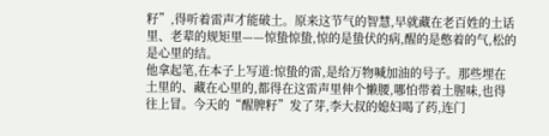籽”,得听着雷声才能破土。原来这节气的智慧,早就藏在老百姓的土话里、老辈的规矩里——惊蛰惊蛰,惊的是蛰伏的病,醒的是憋着的气,松的是心里的结。
他拿起笔,在本子上写道:惊蛰的雷,是给万物喊加油的号子。那些埋在土里的、藏在心里的,都得在这雷声里伸个懒腰,哪怕带着土腥味,也得往上冒。今天的“醒脾籽”发了芽,李大叔的媳妇喝了药,连门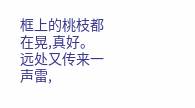框上的桃枝都在晃,真好。
远处又传来一声雷,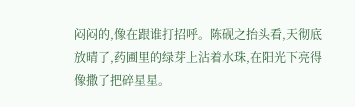闷闷的,像在跟谁打招呼。陈砚之抬头看,天彻底放晴了,药圃里的绿芽上沾着水珠,在阳光下亮得像撒了把碎星星。